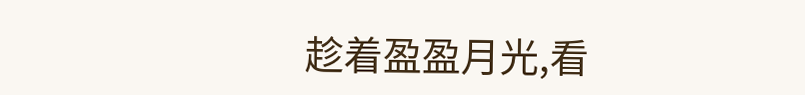趁着盈盈月光,看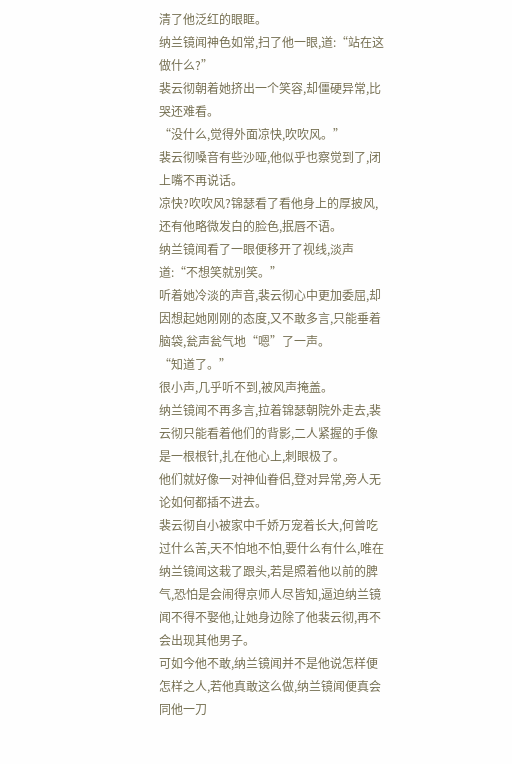清了他泛红的眼眶。
纳兰镜闻神色如常,扫了他一眼,道:“站在这做什么?”
裴云彻朝着她挤出一个笑容,却僵硬异常,比哭还难看。
“没什么,觉得外面凉快,吹吹风。”
裴云彻嗓音有些沙哑,他似乎也察觉到了,闭上嘴不再说话。
凉快?吹吹风?锦瑟看了看他身上的厚披风,还有他略微发白的脸色,抿唇不语。
纳兰镜闻看了一眼便移开了视线,淡声道:“不想笑就别笑。”
听着她冷淡的声音,裴云彻心中更加委屈,却因想起她刚刚的态度,又不敢多言,只能垂着脑袋,瓮声瓮气地“嗯”了一声。
“知道了。”
很小声,几乎听不到,被风声掩盖。
纳兰镜闻不再多言,拉着锦瑟朝院外走去,裴云彻只能看着他们的背影,二人紧握的手像是一根根针,扎在他心上,刺眼极了。
他们就好像一对神仙眷侣,登对异常,旁人无论如何都插不进去。
裴云彻自小被家中千娇万宠着长大,何曾吃过什么苦,天不怕地不怕,要什么有什么,唯在纳兰镜闻这栽了跟头,若是照着他以前的脾气,恐怕是会闹得京师人尽皆知,逼迫纳兰镜闻不得不娶他,让她身边除了他裴云彻,再不会出现其他男子。
可如今他不敢,纳兰镜闻并不是他说怎样便怎样之人,若他真敢这么做,纳兰镜闻便真会同他一刀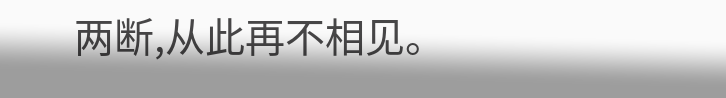两断,从此再不相见。